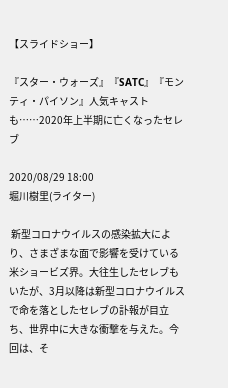【スライドショー】

『スター・ウォーズ』『SATC』『モンティ・パイソン』人気キャストも……2020年上半期に亡くなったセレブ

2020/08/29 18:00
堀川樹里(ライター)

 新型コロナウイルスの感染拡大により、さまざまな面で影響を受けている米ショービズ界。大往生したセレブもいたが、3月以降は新型コロナウイルスで命を落としたセレブの訃報が目立ち、世界中に大きな衝撃を与えた。今回は、そ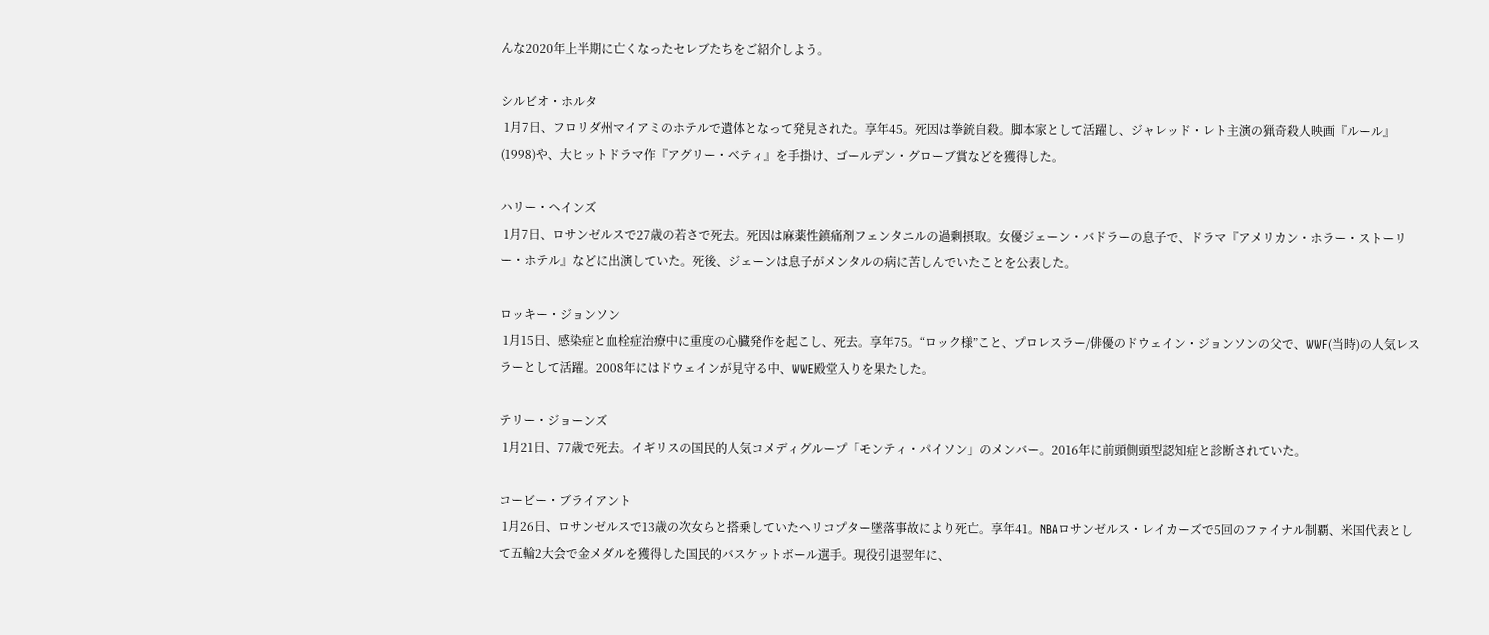んな2020年上半期に亡くなったセレブたちをご紹介しよう。

シルビオ・ホルタ
 1月7日、フロリダ州マイアミのホテルで遺体となって発見された。享年45。死因は拳銃自殺。脚本家として活躍し、ジャレッド・レト主演の猟奇殺人映画『ルール』(1998)や、大ヒットドラマ作『アグリー・ベティ』を手掛け、ゴールデン・グローブ賞などを獲得した。

ハリー・ヘインズ
 1月7日、ロサンゼルスで27歳の若さで死去。死因は麻薬性鎮痛剤フェンタニルの過剰摂取。女優ジェーン・バドラーの息子で、ドラマ『アメリカン・ホラー・ストーリー・ホテル』などに出演していた。死後、ジェーンは息子がメンタルの病に苦しんでいたことを公表した。

ロッキー・ジョンソン
 1月15日、感染症と血栓症治療中に重度の心臓発作を起こし、死去。享年75。“ロック様”こと、プロレスラー/俳優のドウェイン・ジョンソンの父で、WWF(当時)の人気レスラーとして活躍。2008年にはドウェインが見守る中、WWE殿堂入りを果たした。

テリー・ジョーンズ
 1月21日、77歳で死去。イギリスの国民的人気コメディグループ「モンティ・パイソン」のメンバー。2016年に前頭側頭型認知症と診断されていた。

コービー・ブライアント
 1月26日、ロサンゼルスで13歳の次女らと搭乗していたヘリコプター墜落事故により死亡。享年41。NBAロサンゼルス・レイカーズで5回のファイナル制覇、米国代表として五輪2大会で金メダルを獲得した国民的バスケットボール選手。現役引退翌年に、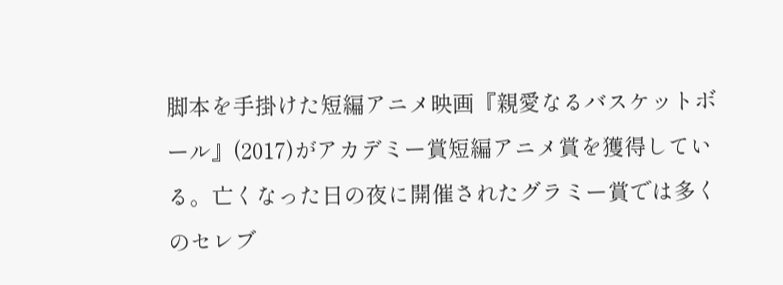脚本を手掛けた短編アニメ映画『親愛なるバスケットボール』(2017)がアカデミー賞短編アニメ賞を獲得している。亡くなった日の夜に開催されたグラミー賞では多くのセレブ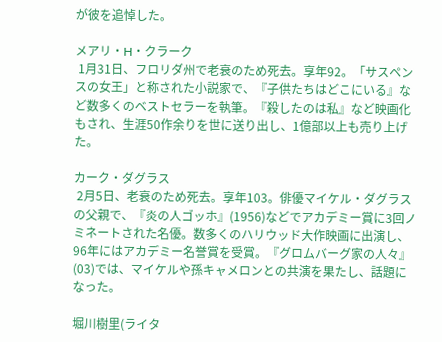が彼を追悼した。

メアリ・H・クラーク
 1月31日、フロリダ州で老衰のため死去。享年92。「サスペンスの女王」と称された小説家で、『子供たちはどこにいる』など数多くのベストセラーを執筆。『殺したのは私』など映画化もされ、生涯50作余りを世に送り出し、1億部以上も売り上げた。

カーク・ダグラス
 2月5日、老衰のため死去。享年103。俳優マイケル・ダグラスの父親で、『炎の人ゴッホ』(1956)などでアカデミー賞に3回ノミネートされた名優。数多くのハリウッド大作映画に出演し、96年にはアカデミー名誉賞を受賞。『グロムバーグ家の人々』(03)では、マイケルや孫キャメロンとの共演を果たし、話題になった。

堀川樹里(ライタ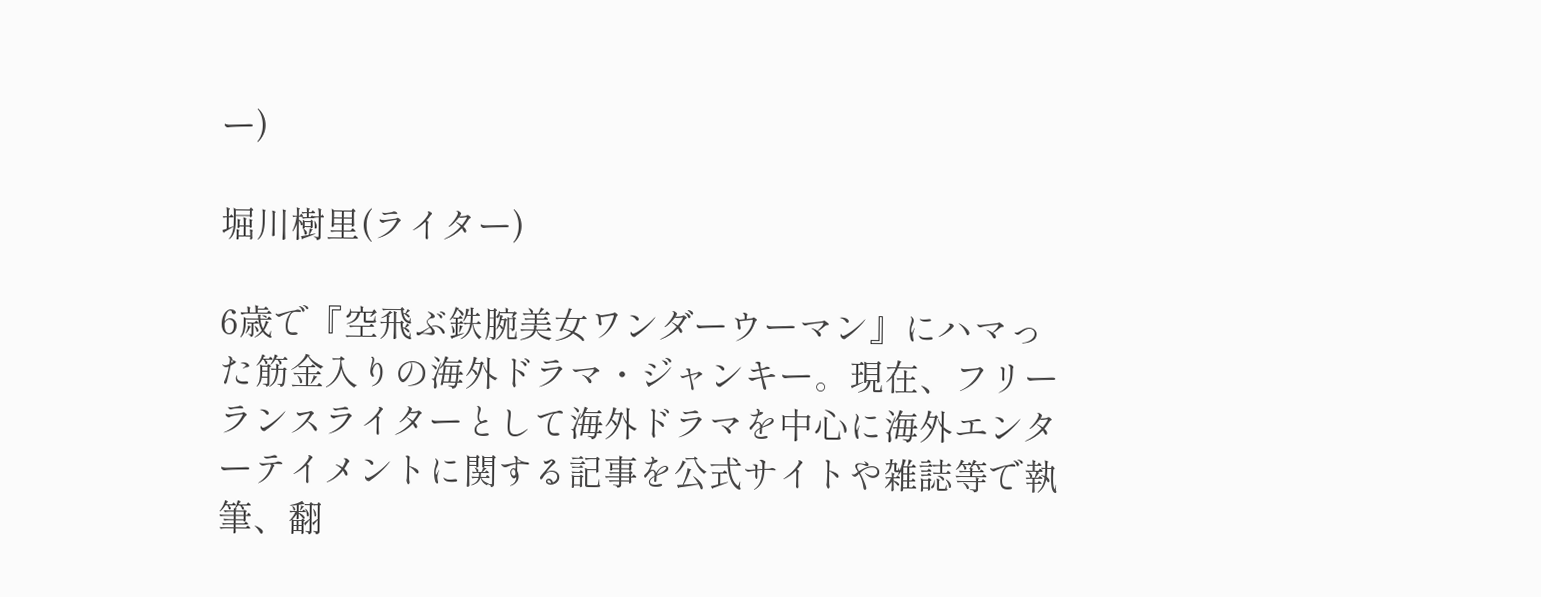ー)

堀川樹里(ライター)

6歳で『空飛ぶ鉄腕美女ワンダーウーマン』にハマった筋金入りの海外ドラマ・ジャンキー。現在、フリーランスライターとして海外ドラマを中心に海外エンターテイメントに関する記事を公式サイトや雑誌等で執筆、翻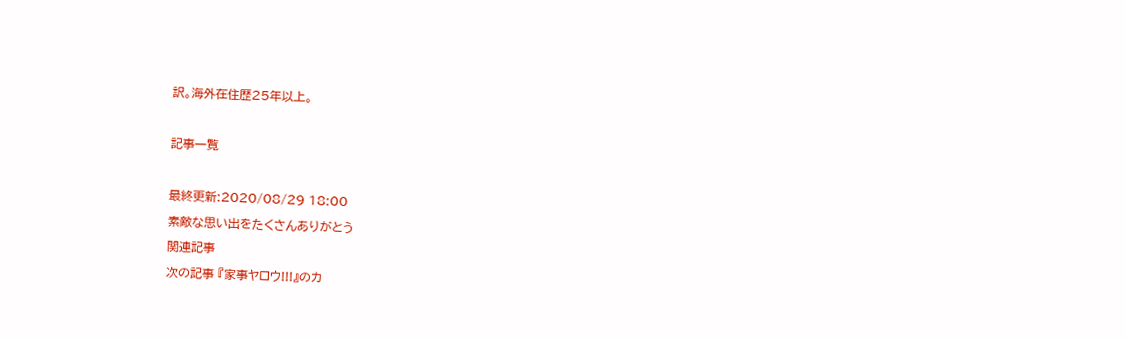訳。海外在住歴25年以上。

記事一覧

最終更新:2020/08/29 18:00
素敵な思い出をたくさんありがとう
関連記事
次の記事 『家事ヤロウ!!!』のカ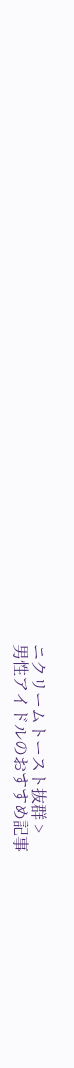ニクリームトースト抜群 >
男性アイドルのおすすめ記事